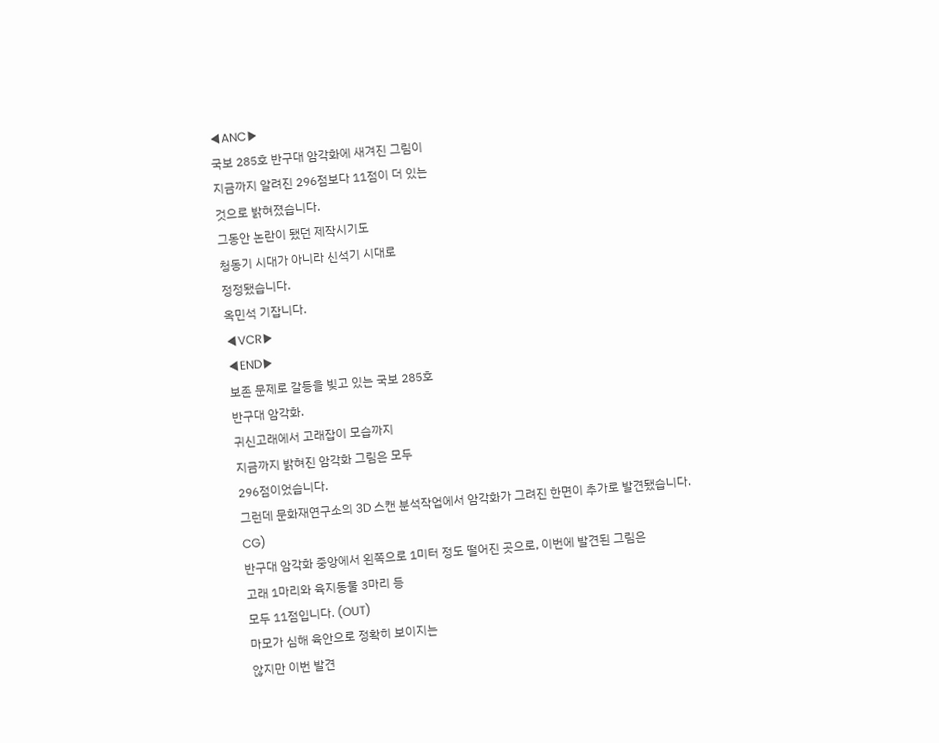◀ANC▶
국보 285호 반구대 암각화에 새겨진 그림이
지금까지 알려진 296점보다 11점이 더 있는
것으로 밝혀졌습니다.
그동안 논란이 됐던 제작시기도
청동기 시대가 아니라 신석기 시대로
정정됐습니다.
옥민석 기잡니다.
◀VCR▶
◀END▶
보존 문제로 갈등을 빚고 있는 국보 285호
반구대 암각화.
귀신고래에서 고래잡이 모습까지
지금까지 밝혀진 암각화 그림은 모두
296점이었습니다.
그런데 문화재연구소의 3D 스캔 분석작업에서 암각화가 그려진 한면이 추가로 발견됐습니다.
CG)
반구대 암각화 중앙에서 왼쪽으로 1미터 정도 떨어진 곳으로, 이번에 발견된 그림은
고래 1마리와 육지동물 3마리 등
모두 11점입니다. (OUT)
마모가 심해 육안으로 정확히 보이지는
않지만 이번 발견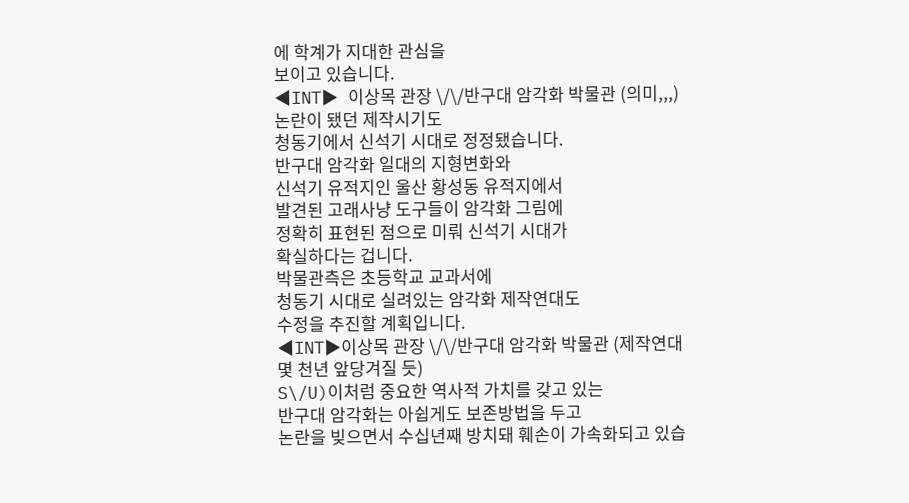에 학계가 지대한 관심을
보이고 있습니다.
◀INT▶ 이상목 관장 \/\/반구대 암각화 박물관 (의미,,,)
논란이 됐던 제작시기도
청동기에서 신석기 시대로 정정됐습니다.
반구대 암각화 일대의 지형변화와
신석기 유적지인 울산 황성동 유적지에서
발견된 고래사냥 도구들이 암각화 그림에
정확히 표현된 점으로 미뤄 신석기 시대가
확실하다는 겁니다.
박물관측은 초등학교 교과서에
청동기 시대로 실려있는 암각화 제작연대도
수정을 추진할 계획입니다.
◀INT▶이상목 관장 \/\/반구대 암각화 박물관 (제작연대 몇 천년 앞당겨질 듯)
S\/U)이처럼 중요한 역사적 가치를 갖고 있는
반구대 암각화는 아쉽게도 보존방법을 두고
논란을 빚으면서 수십년째 방치돼 훼손이 가속화되고 있습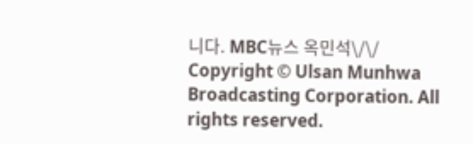니다. MBC뉴스 옥민석\/\/
Copyright © Ulsan Munhwa Broadcasting Corporation. All rights reserved.